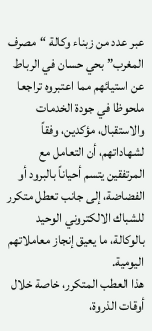عبر عدد من زبناء وكالة “مصرف المغرب” بحي حسان في الرباط عن استيائهم مما اعتبروه تراجعا ملحوظا في جودة الخدمات والاستقبال، مؤكدين، وفقاً لشهاداتهم، أن التعامل مع المرتفقين يتسم أحياناً بالبرود أو الفضاضة، إلى جانب تعطل متكرر للشباك الالكتروني الوحيد بالوكالة، ما يعيق إنجاز معاملاتهم اليومية.
هذا العطب المتكرر، خاصة خلال أوقات الذروة،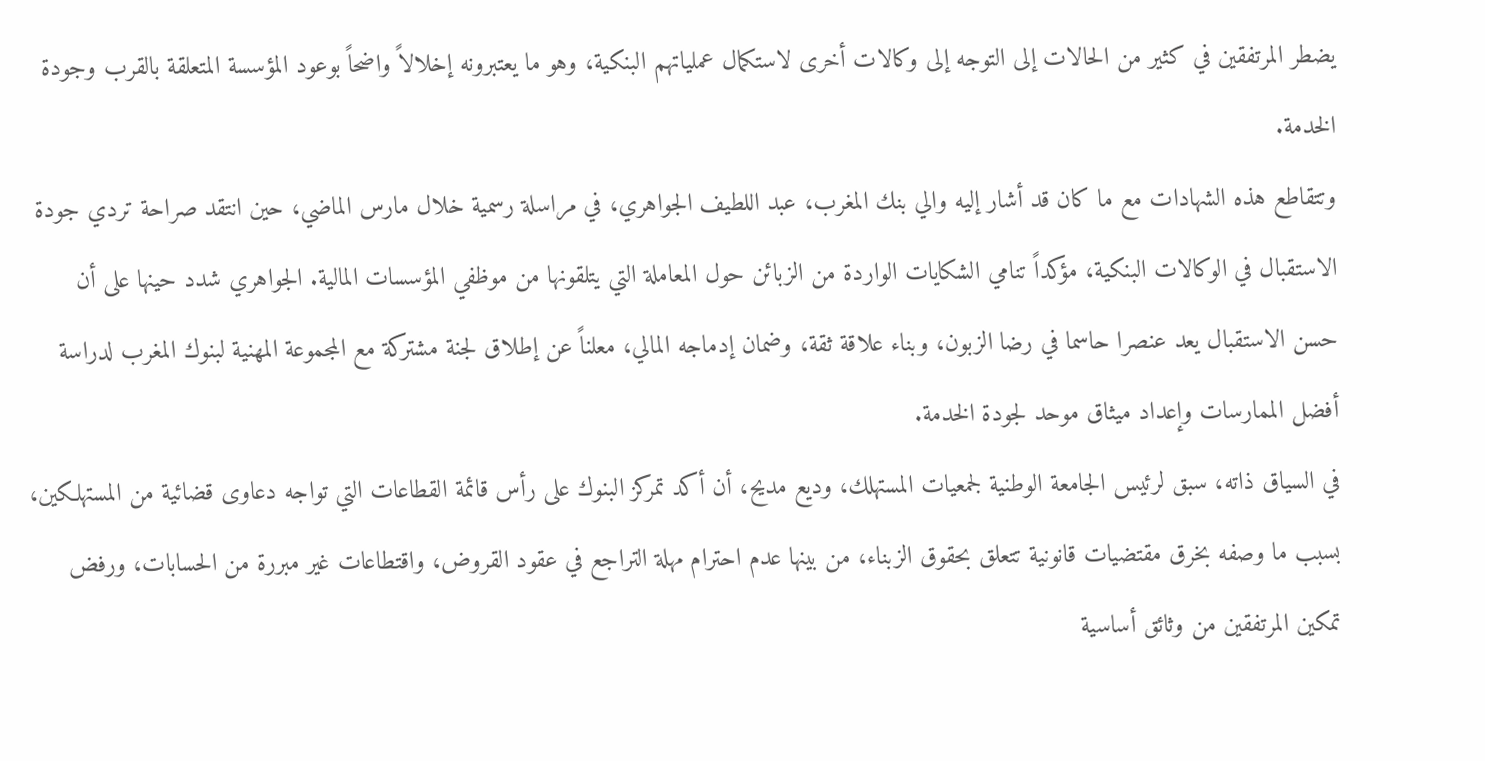يضطر المرتفقين في كثير من الحالات إلى التوجه إلى وكالات أخرى لاستكمال عملياتهم البنكية، وهو ما يعتبرونه إخلالاً واضحاً بوعود المؤسسة المتعلقة بالقرب وجودة الخدمة.
وتتقاطع هذه الشهادات مع ما كان قد أشار إليه والي بنك المغرب، عبد اللطيف الجواهري، في مراسلة رسمية خلال مارس الماضي، حين انتقد صراحة تردي جودة الاستقبال في الوكالات البنكية، مؤكداً تنامي الشكايات الواردة من الزبائن حول المعاملة التي يتلقونها من موظفي المؤسسات المالية. الجواهري شدد حينها على أن حسن الاستقبال يعد عنصرا حاسما في رضا الزبون، وبناء علاقة ثقة، وضمان إدماجه المالي، معلناً عن إطلاق لجنة مشتركة مع المجموعة المهنية لبنوك المغرب لدراسة أفضل الممارسات وإعداد ميثاق موحد لجودة الخدمة.
في السياق ذاته، سبق لرئيس الجامعة الوطنية لجمعيات المستهلك، وديع مديح، أن أكد تمركز البنوك على رأس قائمة القطاعات التي تواجه دعاوى قضائية من المستهلكين، بسبب ما وصفه بخرق مقتضيات قانونية تتعلق بحقوق الزبناء، من بينها عدم احترام مهلة التراجع في عقود القروض، واقتطاعات غير مبررة من الحسابات، ورفض تمكين المرتفقين من وثائق أساسية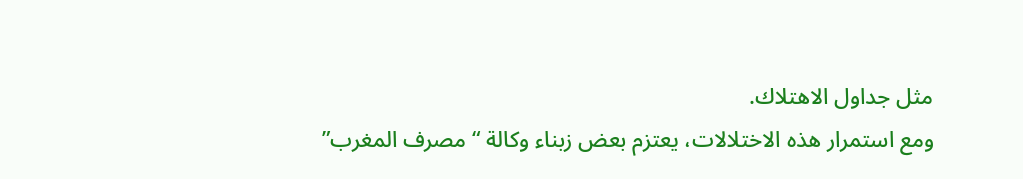مثل جداول الاهتلاك.
ومع استمرار هذه الاختلالات، يعتزم بعض زبناء وكالة “مصرف المغرب”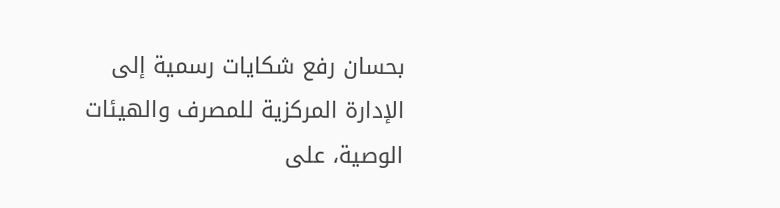بحسان رفع شكايات رسمية إلى الإدارة المركزية للمصرف والهيئات الوصية، على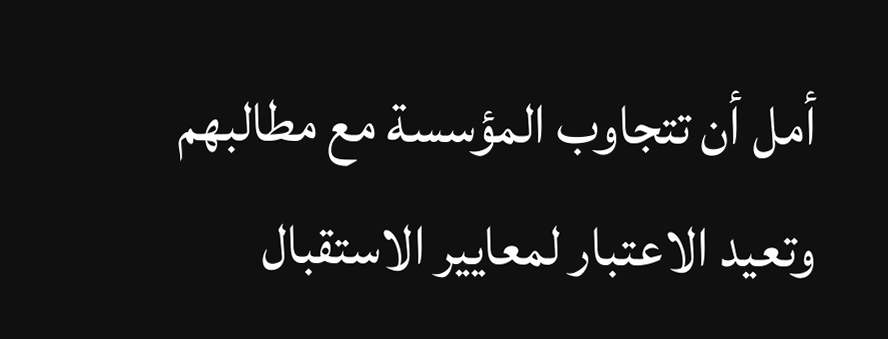أمل أن تتجاوب المؤسسة مع مطالبهم وتعيد الاعتبار لمعايير الاستقبال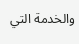والخدمة التي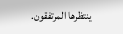ينتظرها المرتفقون.